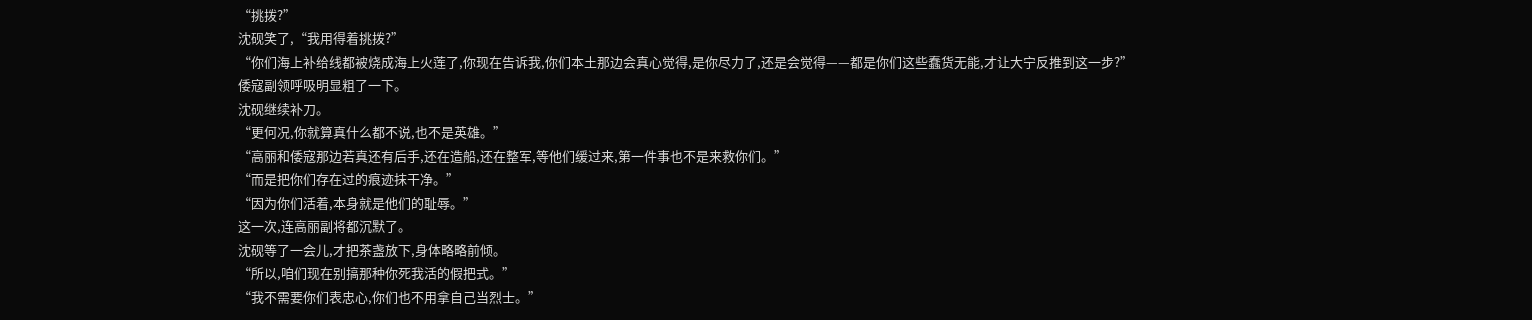“挑拨?”
沈砚笑了,“我用得着挑拨?”
“你们海上补给线都被烧成海上火莲了,你现在告诉我,你们本土那边会真心觉得,是你尽力了,还是会觉得——都是你们这些蠢货无能,才让大宁反推到这一步?”
倭寇副领呼吸明显粗了一下。
沈砚继续补刀。
“更何况,你就算真什么都不说,也不是英雄。”
“高丽和倭寇那边若真还有后手,还在造船,还在整军,等他们缓过来,第一件事也不是来救你们。”
“而是把你们存在过的痕迹抹干净。”
“因为你们活着,本身就是他们的耻辱。”
这一次,连高丽副将都沉默了。
沈砚等了一会儿,才把茶盏放下,身体略略前倾。
“所以,咱们现在别搞那种你死我活的假把式。”
“我不需要你们表忠心,你们也不用拿自己当烈士。”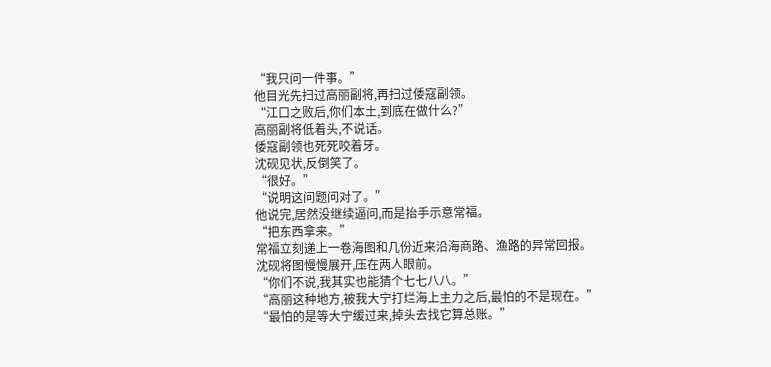“我只问一件事。”
他目光先扫过高丽副将,再扫过倭寇副领。
“江口之败后,你们本土,到底在做什么?”
高丽副将低着头,不说话。
倭寇副领也死死咬着牙。
沈砚见状,反倒笑了。
“很好。”
“说明这问题问对了。”
他说完,居然没继续逼问,而是抬手示意常福。
“把东西拿来。”
常福立刻递上一卷海图和几份近来沿海商路、渔路的异常回报。
沈砚将图慢慢展开,压在两人眼前。
“你们不说,我其实也能猜个七七八八。”
“高丽这种地方,被我大宁打烂海上主力之后,最怕的不是现在。”
“最怕的是等大宁缓过来,掉头去找它算总账。”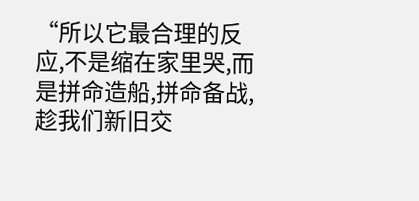“所以它最合理的反应,不是缩在家里哭,而是拼命造船,拼命备战,趁我们新旧交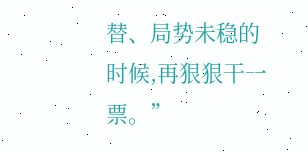替、局势未稳的时候,再狠狠干一票。”